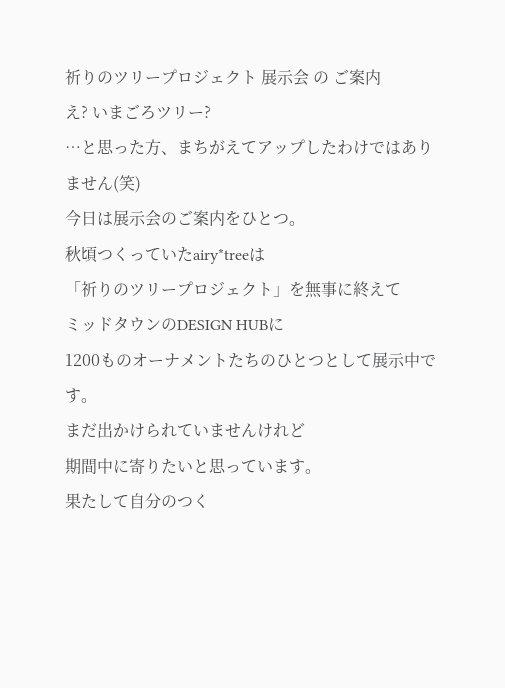祈りのツリープロジェクト 展示会 の ご案内
え? いまごろツリー?
…と思った方、まちがえてアップしたわけではありません(笑)
今日は展示会のご案内をひとつ。
秋頃つくっていたairy*treeは
「祈りのツリープロジェクト」を無事に終えて
ミッドタウンのDESIGN HUBに
1200ものオーナメントたちのひとつとして展示中です。
まだ出かけられていませんけれど
期間中に寄りたいと思っています。
果たして自分のつく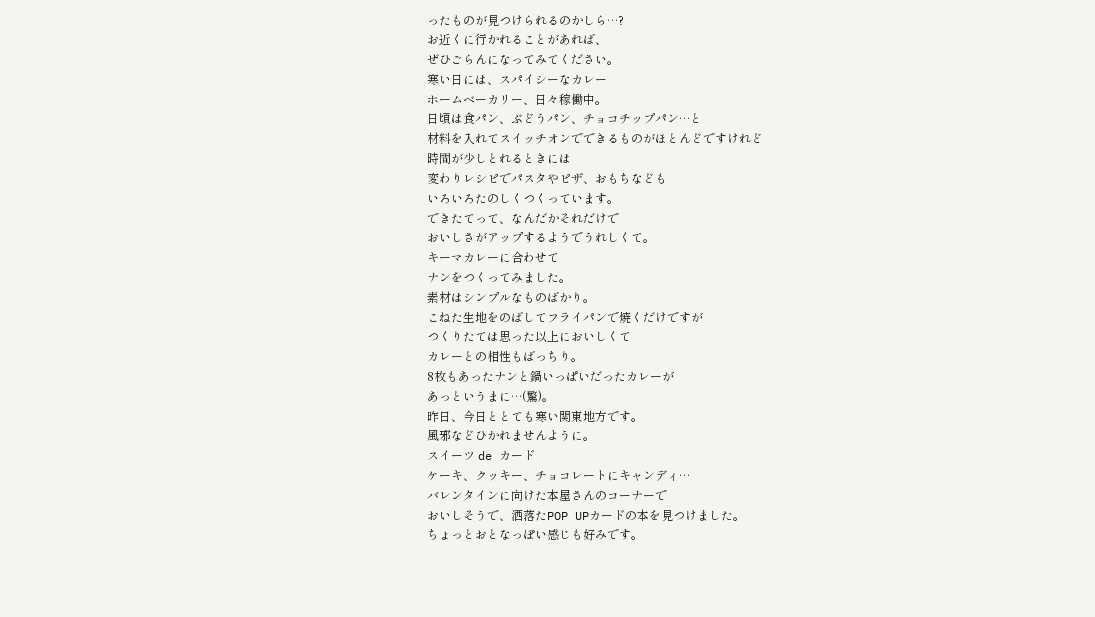ったものが見つけられるのかしら…?
お近くに行かれることがあれば、
ぜひごらんになってみてください。
寒い日には、スパイシーなカレー
ホームベーカリー、日々稼働中。
日頃は食パン、ぶどうパン、チョコチップパン…と
材料を入れてスイッチオンでできるものがほとんどですけれど
時間が少しとれるときには
変わりレシピでパスタやピザ、おもちなども
いろいろたのしくつくっています。
できたてって、なんだかそれだけで
おいしさがアップするようでうれしくて。
キーマカレーに合わせて
ナンをつくってみました。
素材はシンプルなものばかり。
こねた生地をのばしてフライパンで焼くだけですが
つくりたては思った以上においしくて
カレーとの相性もばっちり。
8枚もあったナンと鍋いっぱいだったカレーが
あっというまに…(驚)。
昨日、今日ととても寒い関東地方です。
風邪などひかれませんように。
スイーツ de カード
ケーキ、クッキー、チョコレートにキャンディ…
バレンタインに向けた本屋さんのコーナーで
おいしそうで、洒落たPOP UPカードの本を見つけました。
ちょっとおとなっぽい感じも好みです。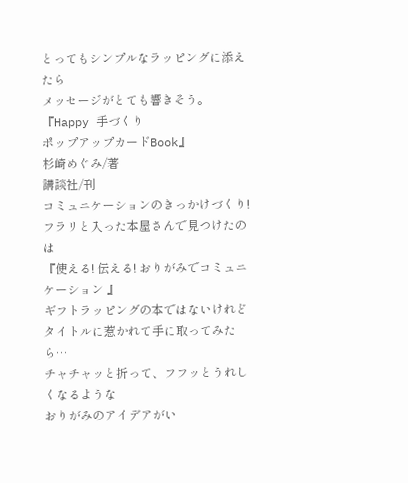とってもシンプルなラッピングに添えたら
メッセージがとても響きそう。
『Happy 手づくり
ポップアップカードBook』
杉崎めぐみ/著
講談社/刊
コミュニケーションのきっかけづくり!
フラリと入った本屋さんで見つけたのは
『使える! 伝える! おりがみでコミュニケーション 』
ギフトラッピングの本ではないけれど
タイトルに惹かれて手に取ってみたら…
チャチャッと折って、フフッとうれしくなるような
おりがみのアイデアがい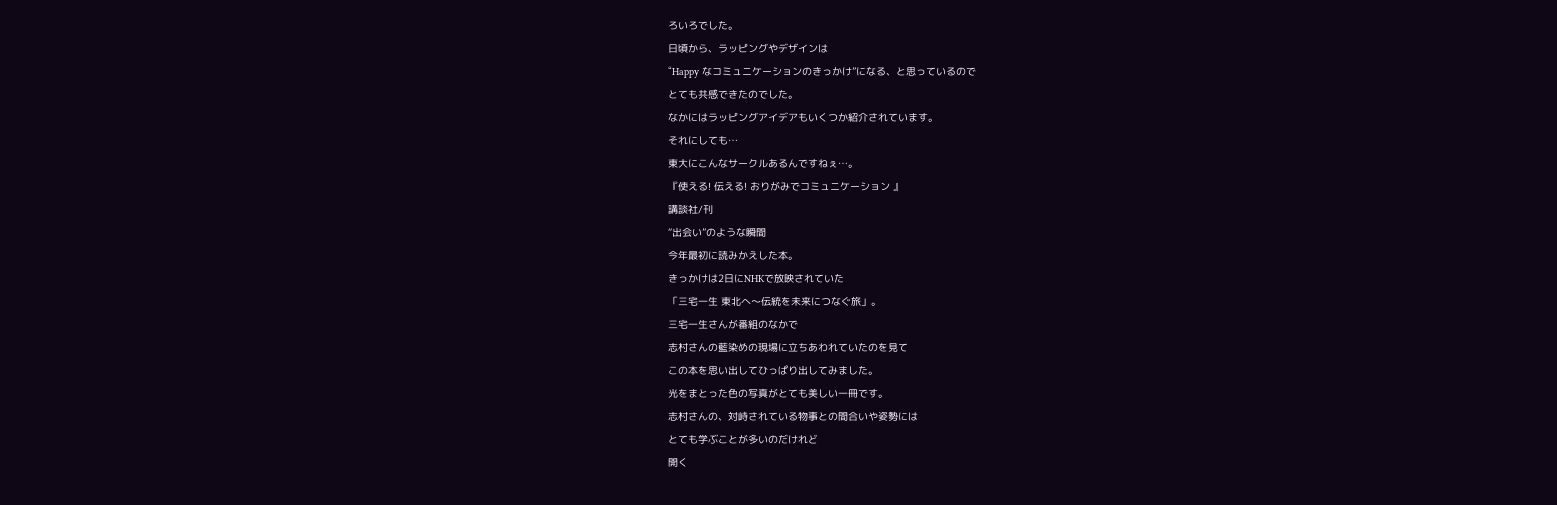ろいろでした。
日頃から、ラッピングやデザインは
“Happy なコミュニケーションのきっかけ”になる、と思っているので
とても共感できたのでした。
なかにはラッピングアイデアもいくつか紹介されています。
それにしても…
東大にこんなサークルあるんですねぇ…。
『使える! 伝える! おりがみでコミュニケーション 』
講談社/刊
“出会い”のような瞬間
今年最初に読みかえした本。
きっかけは2日にNHKで放映されていた
「三宅一生 東北へ〜伝統を未来につなぐ旅」。
三宅一生さんが番組のなかで
志村さんの藍染めの現場に立ちあわれていたのを見て
この本を思い出してひっぱり出してみました。
光をまとった色の写真がとても美しい一冊です。
志村さんの、対峙されている物事との間合いや姿勢には
とても学ぶことが多いのだけれど
開く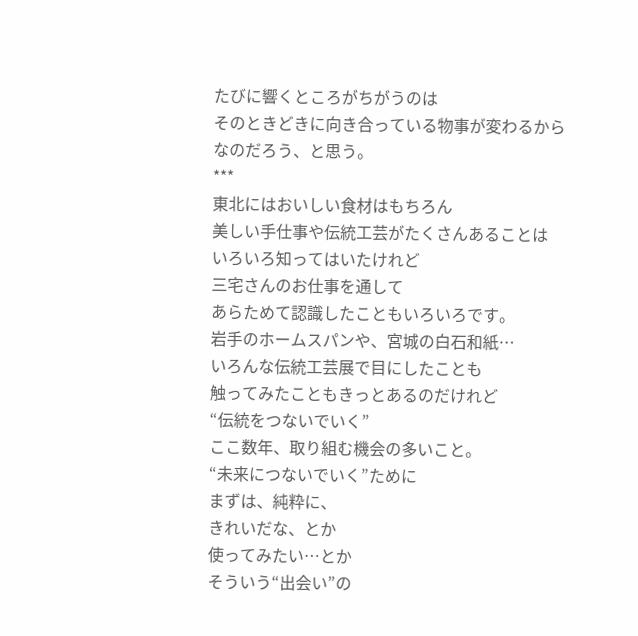たびに響くところがちがうのは
そのときどきに向き合っている物事が変わるからなのだろう、と思う。
***
東北にはおいしい食材はもちろん
美しい手仕事や伝統工芸がたくさんあることは
いろいろ知ってはいたけれど
三宅さんのお仕事を通して
あらためて認識したこともいろいろです。
岩手のホームスパンや、宮城の白石和紙…
いろんな伝統工芸展で目にしたことも
触ってみたこともきっとあるのだけれど
“伝統をつないでいく”
ここ数年、取り組む機会の多いこと。
“未来につないでいく”ために
まずは、純粋に、
きれいだな、とか
使ってみたい…とか
そういう“出会い”の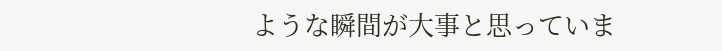ような瞬間が大事と思っていま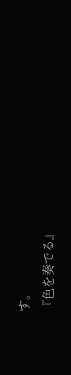す。
『色を奏でる』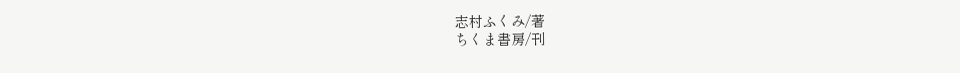志村ふくみ/著
ちくま書房/刊